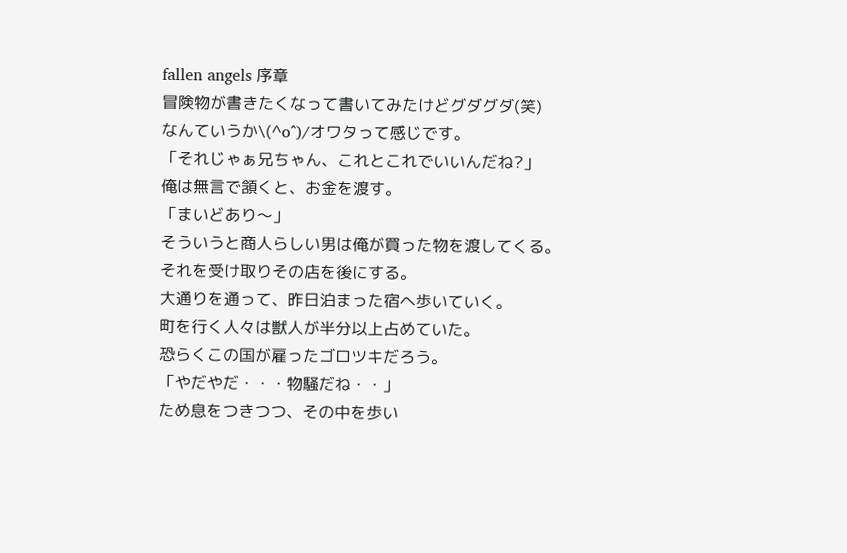fallen angels 序章
冒険物が書きたくなって書いてみたけどグダグダ(笑)
なんていうか\(^o^)/オワタって感じです。
「それじゃぁ兄ちゃん、これとこれでいいんだね?」
俺は無言で頷くと、お金を渡す。
「まいどあり〜」
そういうと商人らしい男は俺が買った物を渡してくる。
それを受け取りその店を後にする。
大通りを通って、昨日泊まった宿へ歩いていく。
町を行く人々は獣人が半分以上占めていた。
恐らくこの国が雇ったゴロツキだろう。
「やだやだ・・・物騒だね・・」
ため息をつきつつ、その中を歩い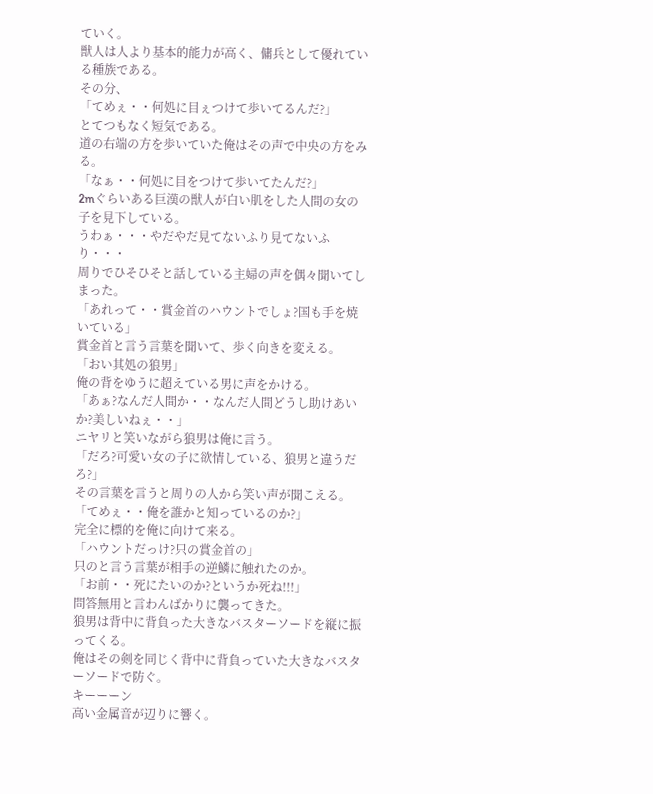ていく。
獣人は人より基本的能力が高く、傭兵として優れている種族である。
その分、
「てめぇ・・何処に目ぇつけて歩いてるんだ?」
とてつもなく短気である。
道の右端の方を歩いていた俺はその声で中央の方をみる。
「なぁ・・何処に目をつけて歩いてたんだ?」
2mぐらいある巨漢の獣人が白い肌をした人間の女の子を見下している。
うわぁ・・・やだやだ見てないふり見てないふり・・・
周りでひそひそと話している主婦の声を偶々聞いてしまった。
「あれって・・賞金首のハウントでしょ?国も手を焼いている」
賞金首と言う言葉を聞いて、歩く向きを変える。
「おい其処の狼男」
俺の背をゆうに超えている男に声をかける。
「あぁ?なんだ人間か・・なんだ人間どうし助けあいか?美しいねぇ・・」
ニヤリと笑いながら狼男は俺に言う。
「だろ?可愛い女の子に欲情している、狼男と違うだろ?」
その言葉を言うと周りの人から笑い声が聞こえる。
「てめぇ・・俺を誰かと知っているのか?」
完全に標的を俺に向けて来る。
「ハウントだっけ?只の賞金首の」
只のと言う言葉が相手の逆鱗に触れたのか。
「お前・・死にたいのか?というか死ね!!!」
問答無用と言わんばかりに襲ってきた。
狼男は背中に背負った大きなバスターソードを縦に振ってくる。
俺はその剣を同じく背中に背負っていた大きなバスターソードで防ぐ。
キーーーン
高い金属音が辺りに響く。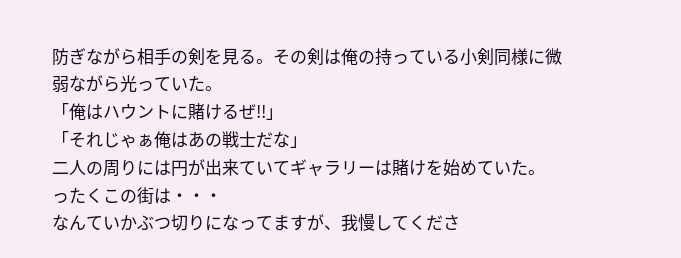防ぎながら相手の剣を見る。その剣は俺の持っている小剣同様に微弱ながら光っていた。
「俺はハウントに賭けるぜ!!」
「それじゃぁ俺はあの戦士だな」
二人の周りには円が出来ていてギャラリーは賭けを始めていた。
ったくこの街は・・・
なんていかぶつ切りになってますが、我慢してくださ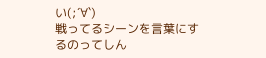い(;´∀`)
戦ってるシーンを言葉にするのってしん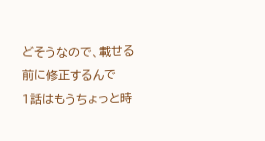どそうなので、載せる前に修正するんで
1話はもうちょっと時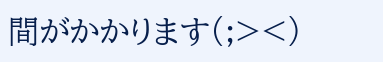間がかかります(;><)